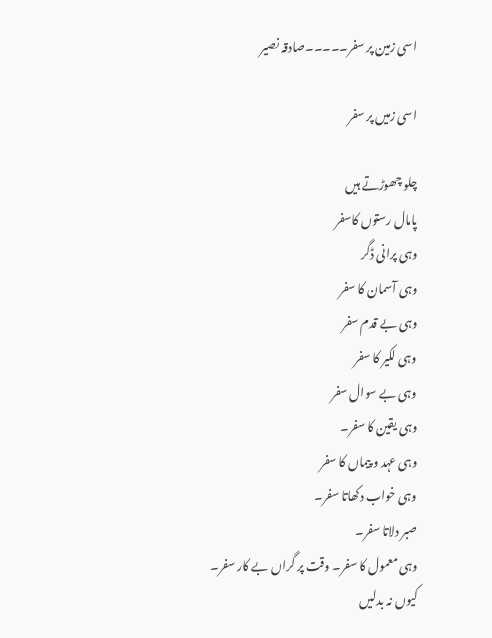اسی زمین پر سفر۔۔۔۔۔صادقہ نصیر

اسی زمیں پر سفر

چلو چھوڑتے ہیں
پامال رستوں کاسفر
وہی پرانی ڈگر
وہی آسمان کا سفر
وہی بے قدم سفر
وہی لکیر کا سفر
وہی بے سوال سفر
وہی یقین کا سفر۔
وہی عہد و پیماں کا سفر
وہی خواب دکھاتا سفر۔
صبر دلاتا سفر۔
وہی معمول کا سفر۔ وقت پر گراں بے کار سفر۔
کیوں نہ بدلیں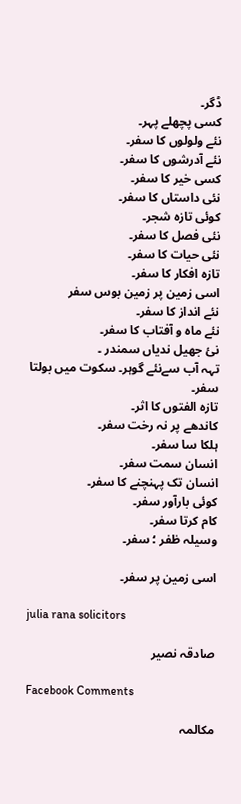ڈگر۔
کسی پچھلے پہر۔
نئے ولولوں کا سفر۔
نئے آدرشوں کا سفر۔
کسی خیر کا سفر۔
نئی داستاں کا سفر۔
کوئی تازہ شجر۔
نئی فصل کا سفر۔
نئی حیات کا سفر۔
تازہ افکار کا سفر۔
اسی زمین پر زمین بوس سفر
نئے انداز کا سفر۔
نئے ماہ و آفتاب کا سفر۔
نئ جھیل ندیاں سمندر ۔
تہہ آب سےنئے گوہر۔ سکوت میں بولتا سفر۔
تازہ الفتوں کا اثر۔
کاندھے پر نہ رخت سفر۔
ہلکا سا سفر۔
انسان سمت سفر۔
انسان تک پہنچنے کا سفر۔
کوئی بارآور سفر۔
کام کرتا سفر۔
وسیلہ ظفر ؛ سفر۔

اسی زمین پر سفر۔

julia rana solicitors

صادقہ نصیر

Facebook Comments

مکالمہ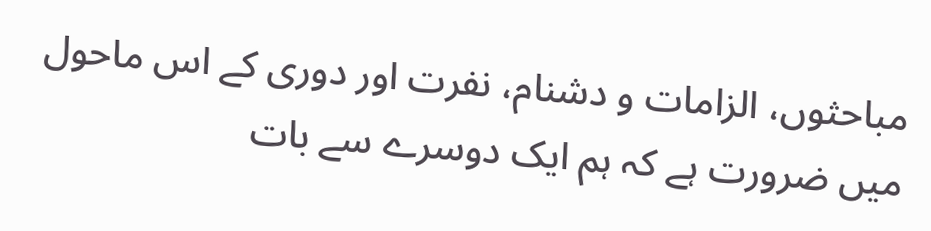مباحثوں، الزامات و دشنام، نفرت اور دوری کے اس ماحول میں ضرورت ہے کہ ہم ایک دوسرے سے بات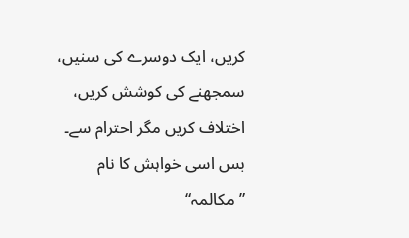کریں، ایک دوسرے کی سنیں، سمجھنے کی کوشش کریں، اختلاف کریں مگر احترام سے۔ بس اسی خواہش کا نام ”مکالمہ“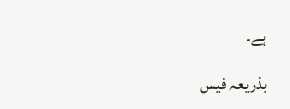ہے۔

بذریعہ فیس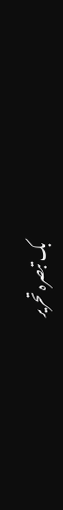بک تبصرہ تحریر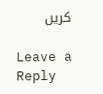کریں

Leave a Reply